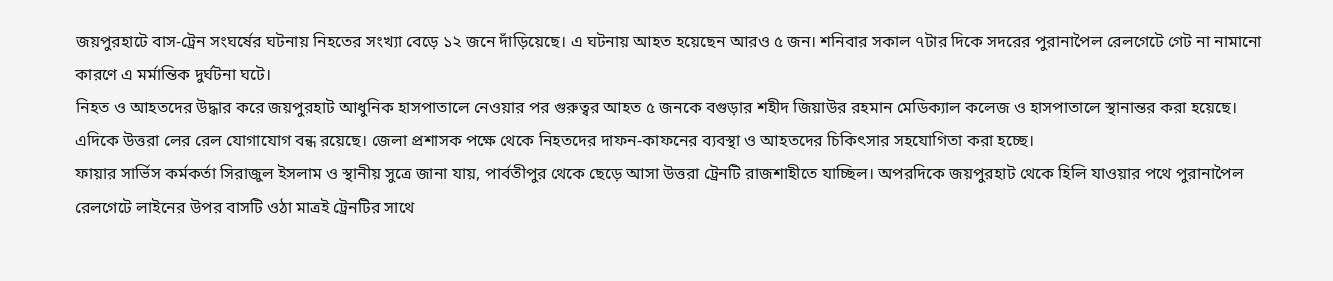জয়পুরহাটে বাস-ট্রেন সংঘর্ষের ঘটনায় নিহতের সংখ্যা বেড়ে ১২ জনে দাঁড়িয়েছে। এ ঘটনায় আহত হয়েছেন আরও ৫ জন। শনিবার সকাল ৭টার দিকে সদরের পুরানাপৈল রেলগেটে গেট না নামানো কারণে এ মর্মান্তিক দুর্ঘটনা ঘটে।
নিহত ও আহতদের উদ্ধার করে জয়পুরহাট আধুনিক হাসপাতালে নেওয়ার পর গুরুত্বর আহত ৫ জনকে বগুড়ার শহীদ জিয়াউর রহমান মেডিক্যাল কলেজ ও হাসপাতালে স্থানান্তর করা হয়েছে।
এদিকে উত্তরা লের রেল যোগাযোগ বন্ধ রয়েছে। জেলা প্রশাসক পক্ষে থেকে নিহতদের দাফন-কাফনের ব্যবস্থা ও আহতদের চিকিৎসার সহযোগিতা করা হচ্ছে।
ফায়ার সার্ভিস কর্মকর্তা সিরাজুল ইসলাম ও স্থানীয় সুত্রে জানা যায়, পার্বতীপুর থেকে ছেড়ে আসা উত্তরা ট্রেনটি রাজশাহীতে যাচ্ছিল। অপরদিকে জয়পুরহাট থেকে হিলি যাওয়ার পথে পুরানাপৈল রেলগেটে লাইনের উপর বাসটি ওঠা মাত্রই ট্রেনটির সাথে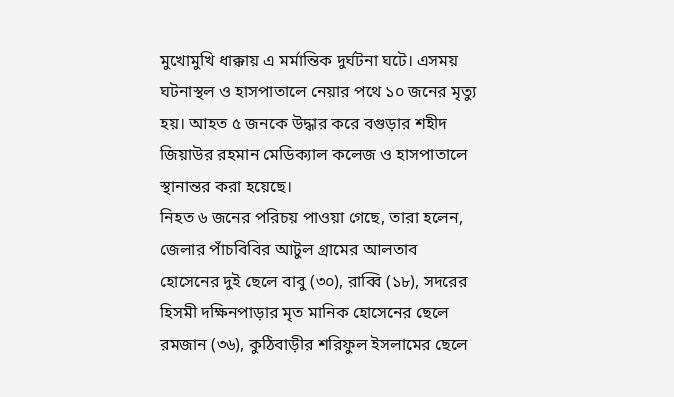মুখোমুখি ধাক্কায় এ মর্মান্তিক দুর্ঘটনা ঘটে। এসময় ঘটনাস্থল ও হাসপাতালে নেয়ার পথে ১০ জনের মৃত্যু হয়। আহত ৫ জনকে উদ্ধার করে বগুড়ার শহীদ জিয়াউর রহমান মেডিক্যাল কলেজ ও হাসপাতালে স্থানান্তর করা হয়েছে।
নিহত ৬ জনের পরিচয় পাওয়া গেছে, তারা হলেন, জেলার পাঁচবিবির আটুল গ্রামের আলতাব হোসেনের দুই ছেলে বাবু (৩০), রাব্বি (১৮), সদরের হিসমী দক্ষিনপাড়ার মৃত মানিক হোসেনের ছেলে রমজান (৩৬), কুঠিবাড়ীর শরিফুল ইসলামের ছেলে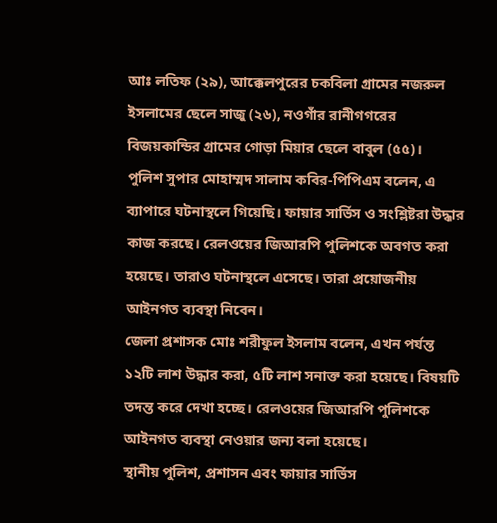আঃ লতিফ (২৯), আক্কেলপুরের চকবিলা গ্রামের নজরুল ইসলামের ছেলে সাজু (২৬), নওগাঁর রানীগগরের বিজয়কান্ডির গ্রামের গোড়া মিয়ার ছেলে বাবুল (৫৫)।
পুলিশ সুপার মোহাম্মদ সালাম কবির-পিপিএম বলেন, এ ব্যাপারে ঘটনাস্থলে গিয়েছি। ফায়ার সার্ভিস ও সংশ্লিষ্টরা উদ্ধার কাজ করছে। রেলওয়ের জিআরপি পুলিশকে অবগত করা হয়েছে। তারাও ঘটনাস্থলে এসেছে। তারা প্রয়োজনীয় আইনগত ব্যবস্থা নিবেন।
জেলা প্রশাসক মোঃ শরীফুল ইসলাম বলেন, এখন পর্যন্ত ১২টি লাশ উদ্ধার করা, ৫টি লাশ সনাক্ত করা হয়েছে। বিষয়টি তদন্ত করে দেখা হচ্ছে। রেলওয়ের জিআরপি পুলিশকে আইনগত ব্যবস্থা নেওয়ার জন্য বলা হয়েছে।
স্থানীয় পুলিশ, প্রশাসন এবং ফায়ার সার্ভিস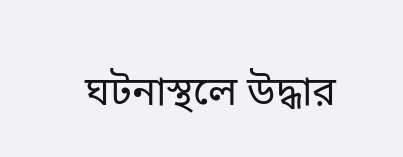ঘটনাস্থলে উদ্ধার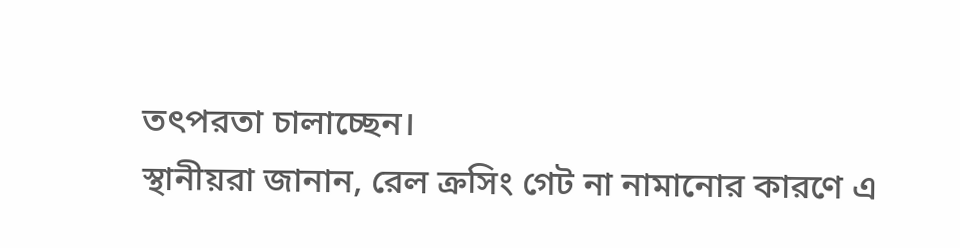তৎপরতা চালাচ্ছেন।
স্থানীয়রা জানান, রেল ক্রসিং গেট না নামানোর কারণে এ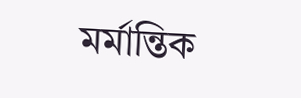মর্মান্তিক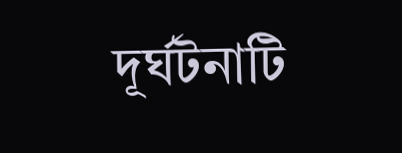দূর্ঘটনাটি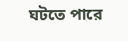ঘটতে পারে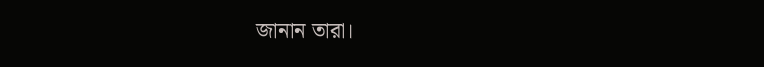জানান তারা।